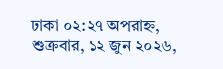ঢাকা ০২:২৭ অপরাহ্ন, শুক্রবার, ১২ জুন ২০২৬,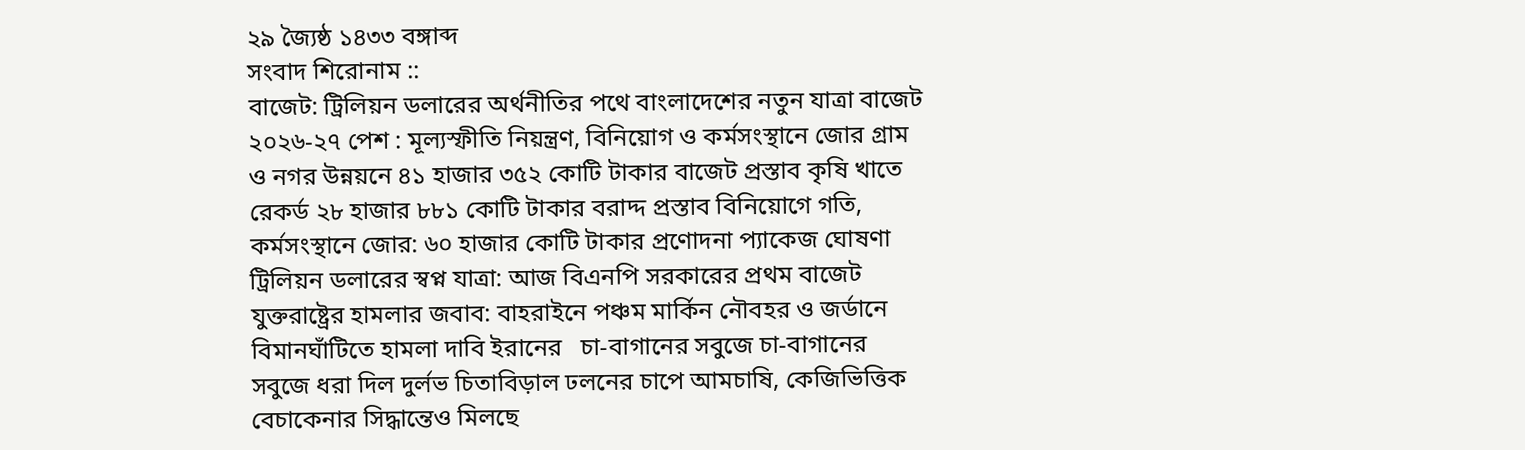২৯ জ্যৈষ্ঠ ১৪৩৩ বঙ্গাব্দ
সংবাদ শিরোনাম ::
বাজেট: ট্রিলিয়ন ডলারের অর্থনীতির পথে বাংলাদেশের নতুন যাত্রা বাজেট ২০২৬-২৭ পেশ : মূল্যস্ফীতি নিয়ন্ত্রণ, বিনিয়োগ ও কর্মসংস্থানে জোর গ্রাম ও নগর উন্নয়নে ৪১ হাজার ৩৫২ কোটি টাকার বাজেট প্রস্তাব কৃষি খাতে রেকর্ড ২৮ হাজার ৮৮১ কোটি টাকার বরাদ্দ প্রস্তাব বিনিয়োগে গতি, কর্মসংস্থানে জোর: ৬০ হাজার কোটি টাকার প্রণোদনা প্যাকেজ ঘোষণা ট্রিলিয়ন ডলারের স্বপ্ন যাত্রা: আজ বিএনপি সরকারের প্রথম বাজেট যুক্তরাষ্ট্রের হামলার জবাব: বাহরাইনে পঞ্চম মার্কিন নৌবহর ও জর্ডানে বিমানঘাঁটিতে হামলা দাবি ইরানের   চা-বাগানের সবুজে চা-বাগানের সবুজে ধরা দিল দুর্লভ চিতাবিড়াল ঢলনের চাপে আমচাষি, কেজিভিত্তিক বেচাকেনার সিদ্ধান্তেও মিলছে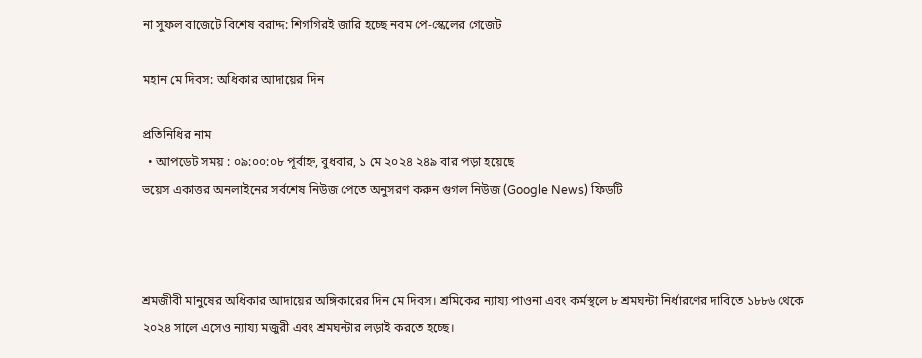না সুফল বাজেটে বিশেষ বরাদ্দ: শিগগিরই জারি হচ্ছে নবম পে-স্কেলের গেজেট

মহান মে দিবস: অধিকার আদায়ের দিন

প্রতিনিধির নাম
  • আপডেট সময় : ০৯:০০:০৮ পূর্বাহ্ন, বুধবার, ১ মে ২০২৪ ২৪৯ বার পড়া হয়েছে
ভয়েস একাত্তর অনলাইনের সর্বশেষ নিউজ পেতে অনুসরণ করুন গুগল নিউজ (Google News) ফিডটি



শ্রমজীবী মানুষের অধিকার আদায়ের অঙ্গিকারের দিন মে দিবস। শ্রমিকের ন্যায্য পাওনা এবং কর্মস্থলে ৮ শ্রমঘন্টা নির্ধারণের দাবিতে ১৮৮৬ থেকে ২০২৪ সালে এসেও ন্যায্য মজুরী এবং শ্রমঘন্টার লড়াই করতে হচ্ছে।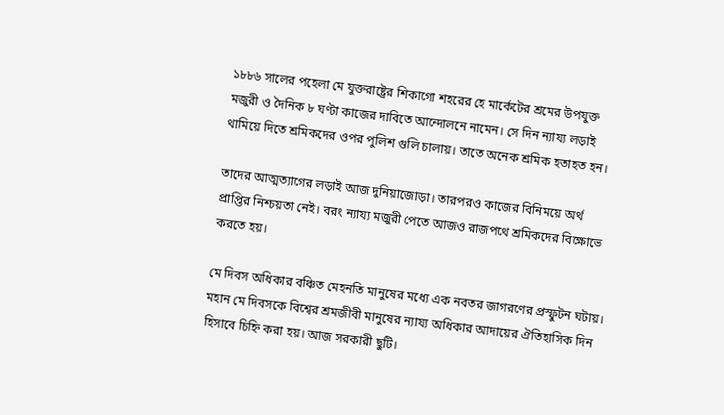১৮৮৬ সালের পহেলা মে যুক্তরাষ্ট্রের শিকাগো শহরের হে মার্কেটের শ্রমের উপযুক্ত মজুরী ও দৈনিক ৮ ঘণ্টা কাজের দাবিতে আন্দোলনে নামেন। সে দিন ন্যায্য লড়াই থামিয়ে দিতে শ্রমিকদের ওপর পুলিশ গুলি চালায়। তাতে অনেক শ্রমিক হতাহত হন।

তাদের আত্মত্যাগের লড়াই আজ দুনিয়াজোড়া। তারপরও কাজের বিনিময়ে অর্থ প্রাপ্তির নিশ্চয়তা নেই। বরং ন্যায্য মজুরী পেতে আজও রাজপথে শ্রমিকদের বিক্ষোভে করতে হয়।

মে দিবস অধিকার বঞ্চিত মেহনতি মানুষের মধ্যে এক নবতর জাগরণের প্রস্ফুটন ঘটায়। মহান মে দিবসকে বিশ্বের শ্রমজীবী মানুষের ন্যায্য অধিকার আদায়ের ঐতিহাসিক দিন হিসাবে চিহ্নি করা হয়। আজ সরকারী ছুটি।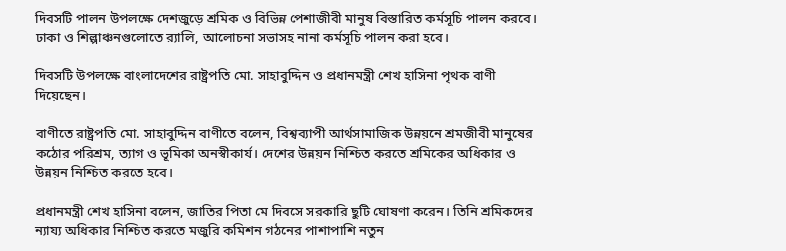দিবসটি পালন উপলক্ষে দেশজুড়ে শ্রমিক ও বিভিন্ন পেশাজীবী মানুষ বিস্তারিত কর্মসূচি পালন করবে। ঢাকা ও শিল্পাঞ্চনগুলোতে র‌্যালি, আলোচনা সভাসহ নানা কর্মসূচি পালন করা হবে।

দিবসটি উপলক্ষে বাংলাদেশের রাষ্ট্রপতি মো. সাহাবুদ্দিন ও প্রধানমন্ত্রী শেখ হাসিনা পৃথক বাণী দিয়েছেন।

বাণীতে রাষ্ট্রপতি মো. সাহাবুদ্দিন বাণীতে বলেন, বিশ্বব্যাপী আর্থসামাজিক উন্নয়নে শ্রমজীবী মানুষের কঠোর পরিশ্রম, ত্যাগ ও ভূমিকা অনস্বীকার্য। দেশের উন্নয়ন নিশ্চিত করতে শ্রমিকের অধিকার ও উন্নয়ন নিশ্চিত করতে হবে।

প্রধানমন্ত্রী শেখ হাসিনা বলেন, জাতির পিতা মে দিবসে সরকারি ছুটি ঘোষণা করেন। তিনি শ্রমিকদের ন্যায্য অধিকার নিশ্চিত করতে মজুরি কমিশন গঠনের পাশাপাশি নতুন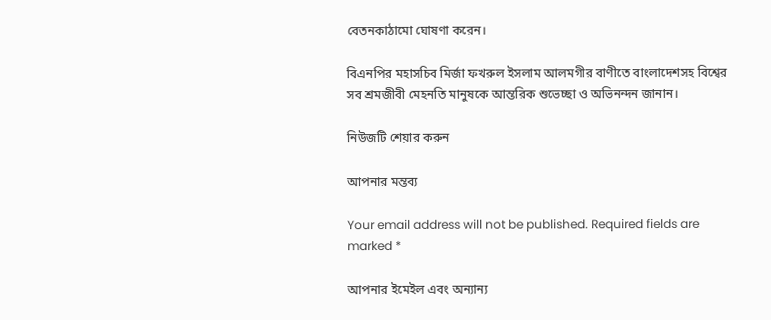বেতনকাঠামো ঘোষণা করেন।

বিএনপির মহাসচিব মির্জা ফখরুল ইসলাম আলমগীর বাণীতে বাংলাদেশসহ বিশ্বের সব শ্রমজীবী মেহনতি মানুষকে আন্তরিক শুভেচ্ছা ও অভিনন্দন জানান।

নিউজটি শেয়ার করুন

আপনার মন্তব্য

Your email address will not be published. Required fields are marked *

আপনার ইমেইল এবং অন্যান্য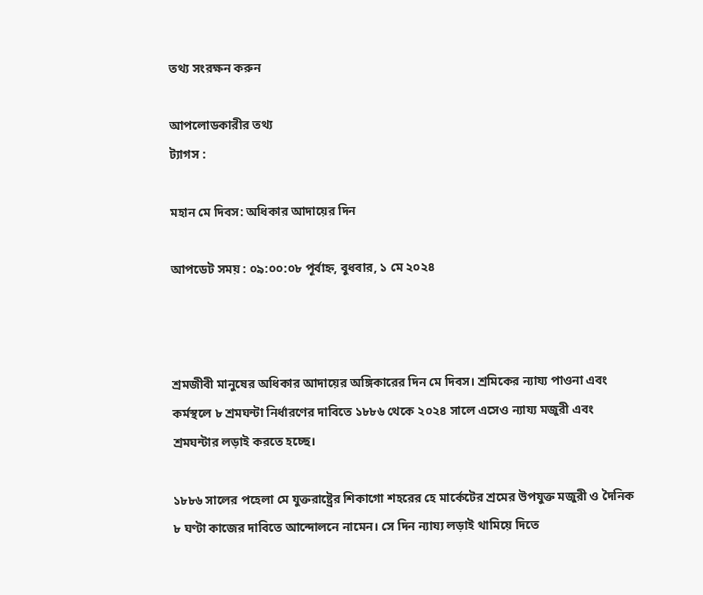তথ্য সংরক্ষন করুন

আপলোডকারীর তথ্য
ট্যাগস :

মহান মে দিবস: অধিকার আদায়ের দিন

আপডেট সময় : ০৯:০০:০৮ পূর্বাহ্ন, বুধবার, ১ মে ২০২৪



শ্রমজীবী মানুষের অধিকার আদায়ের অঙ্গিকারের দিন মে দিবস। শ্রমিকের ন্যায্য পাওনা এবং কর্মস্থলে ৮ শ্রমঘন্টা নির্ধারণের দাবিতে ১৮৮৬ থেকে ২০২৪ সালে এসেও ন্যায্য মজুরী এবং শ্রমঘন্টার লড়াই করতে হচ্ছে।

১৮৮৬ সালের পহেলা মে যুক্তরাষ্ট্রের শিকাগো শহরের হে মার্কেটের শ্রমের উপযুক্ত মজুরী ও দৈনিক ৮ ঘণ্টা কাজের দাবিতে আন্দোলনে নামেন। সে দিন ন্যায্য লড়াই থামিয়ে দিতে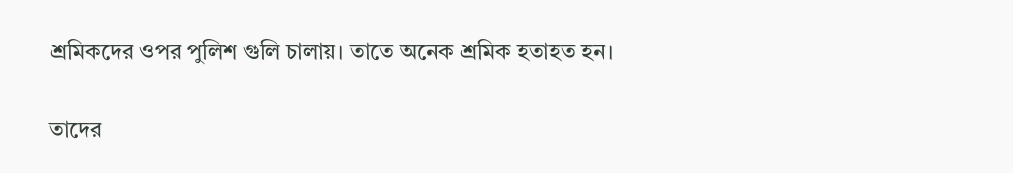শ্রমিকদের ওপর পুলিশ গুলি চালায়। তাতে অনেক শ্রমিক হতাহত হন।

তাদের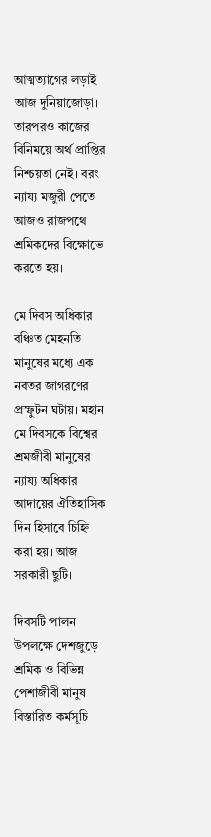আত্মত্যাগের লড়াই আজ দুনিয়াজোড়া। তারপরও কাজের বিনিময়ে অর্থ প্রাপ্তির নিশ্চয়তা নেই। বরং ন্যায্য মজুরী পেতে আজও রাজপথে শ্রমিকদের বিক্ষোভে করতে হয়।

মে দিবস অধিকার বঞ্চিত মেহনতি মানুষের মধ্যে এক নবতর জাগরণের প্রস্ফুটন ঘটায়। মহান মে দিবসকে বিশ্বের শ্রমজীবী মানুষের ন্যায্য অধিকার আদায়ের ঐতিহাসিক দিন হিসাবে চিহ্নি করা হয়। আজ সরকারী ছুটি।

দিবসটি পালন উপলক্ষে দেশজুড়ে শ্রমিক ও বিভিন্ন পেশাজীবী মানুষ বিস্তারিত কর্মসূচি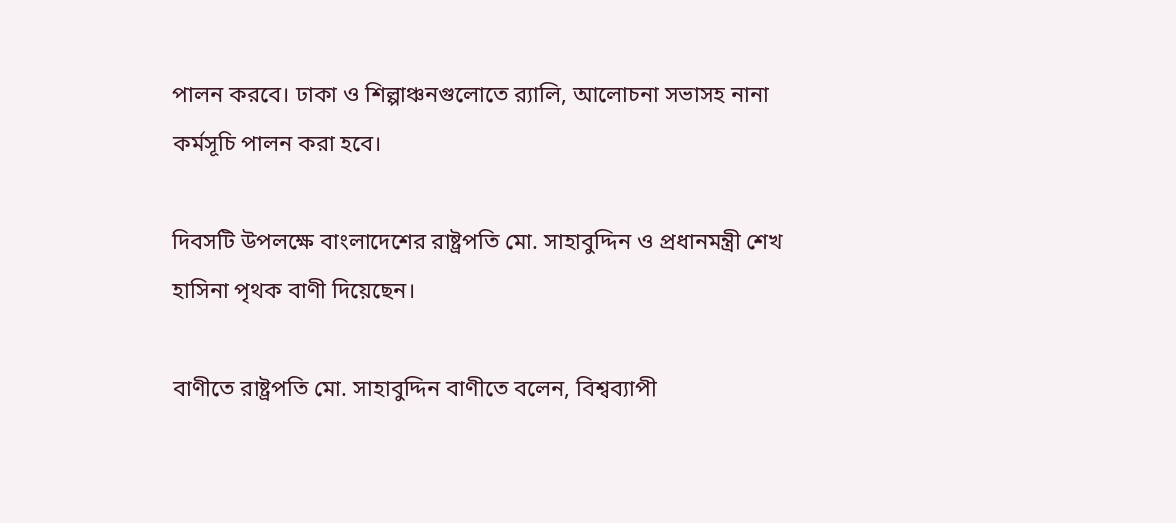পালন করবে। ঢাকা ও শিল্পাঞ্চনগুলোতে র‌্যালি, আলোচনা সভাসহ নানা কর্মসূচি পালন করা হবে।

দিবসটি উপলক্ষে বাংলাদেশের রাষ্ট্রপতি মো. সাহাবুদ্দিন ও প্রধানমন্ত্রী শেখ হাসিনা পৃথক বাণী দিয়েছেন।

বাণীতে রাষ্ট্রপতি মো. সাহাবুদ্দিন বাণীতে বলেন, বিশ্বব্যাপী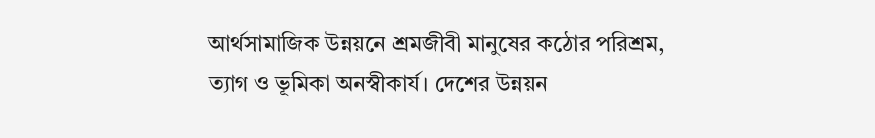আর্থসামাজিক উন্নয়নে শ্রমজীবী মানুষের কঠোর পরিশ্রম, ত্যাগ ও ভূমিকা অনস্বীকার্য। দেশের উন্নয়ন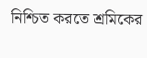নিশ্চিত করতে শ্রমিকের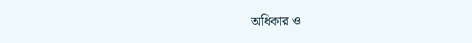অধিকার ও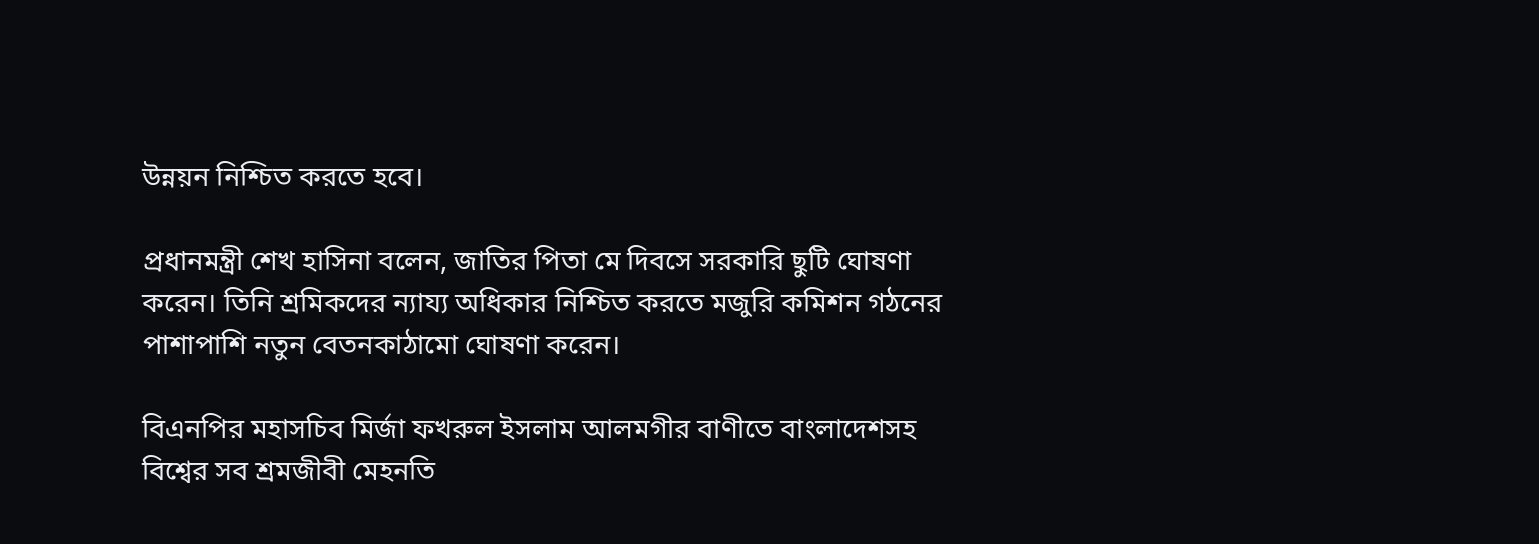উন্নয়ন নিশ্চিত করতে হবে।

প্রধানমন্ত্রী শেখ হাসিনা বলেন, জাতির পিতা মে দিবসে সরকারি ছুটি ঘোষণা করেন। তিনি শ্রমিকদের ন্যায্য অধিকার নিশ্চিত করতে মজুরি কমিশন গঠনের পাশাপাশি নতুন বেতনকাঠামো ঘোষণা করেন।

বিএনপির মহাসচিব মির্জা ফখরুল ইসলাম আলমগীর বাণীতে বাংলাদেশসহ বিশ্বের সব শ্রমজীবী মেহনতি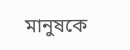মানুষকে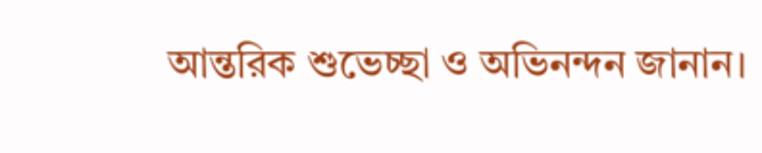আন্তরিক শুভেচ্ছা ও অভিনন্দন জানান।